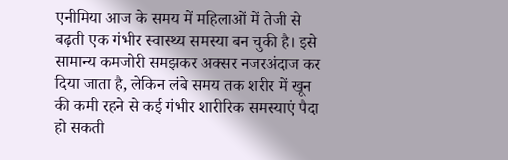एनीमिया आज के समय में महिलाओं में तेजी से बढ़ती एक गंभीर स्वास्थ्य समस्या बन चुकी है। इसे सामान्य कमजोरी समझकर अक्सर नजरअंदाज कर दिया जाता है, लेकिन लंबे समय तक शरीर में खून की कमी रहने से कई गंभीर शारीरिक समस्याएं पैदा हो सकती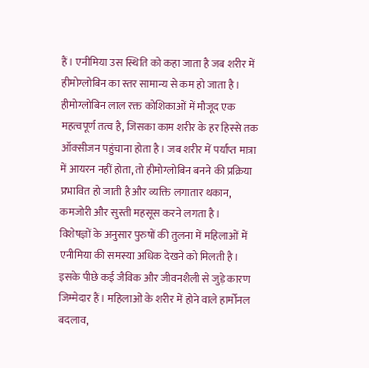हैं। एनीमिया उस स्थिति को कहा जाता है जब शरीर में हीमोग्लोबिन का स्तर सामान्य से कम हो जाता है। हीमोग्लोबिन लाल रक्त कोशिकाओं में मौजूद एक महत्वपूर्ण तत्व है, जिसका काम शरीर के हर हिस्से तक ऑक्सीजन पहुंचाना होता है। जब शरीर में पर्याप्त मात्रा में आयरन नहीं होता, तो हीमोग्लोबिन बनने की प्रक्रिया प्रभावित हो जाती है और व्यक्ति लगातार थकान, कमजोरी और सुस्ती महसूस करने लगता है।
विशेषज्ञों के अनुसार पुरुषों की तुलना में महिलाओं में एनीमिया की समस्या अधिक देखने को मिलती है। इसके पीछे कई जैविक और जीवनशैली से जुड़े कारण जिम्मेदार हैं। महिलाओं के शरीर में होने वाले हार्मोनल बदलाव,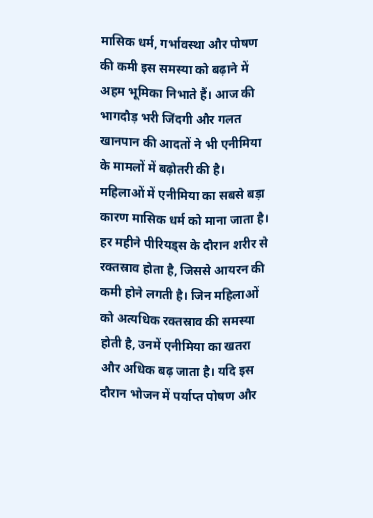मासिक धर्म, गर्भावस्था और पोषण की कमी इस समस्या को बढ़ाने में अहम भूमिका निभाते हैं। आज की भागदौड़ भरी जिंदगी और गलत खानपान की आदतों ने भी एनीमिया के मामलों में बढ़ोतरी की है।
महिलाओं में एनीमिया का सबसे बड़ा कारण मासिक धर्म को माना जाता है। हर महीने पीरियड्स के दौरान शरीर से रक्तस्राव होता है, जिससे आयरन की कमी होने लगती है। जिन महिलाओं को अत्यधिक रक्तस्राव की समस्या होती है, उनमें एनीमिया का खतरा और अधिक बढ़ जाता है। यदि इस दौरान भोजन में पर्याप्त पोषण और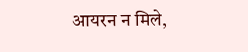आयरन न मिले,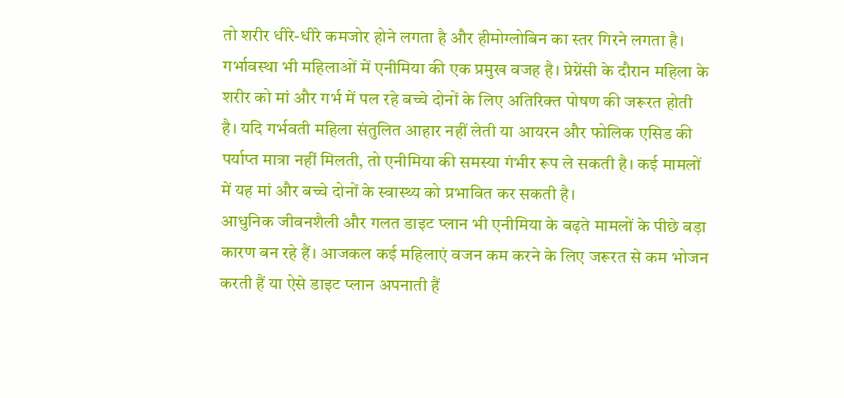तो शरीर धीरे-धीरे कमजोर होने लगता है और हीमोग्लोबिन का स्तर गिरने लगता है।
गर्भावस्था भी महिलाओं में एनीमिया की एक प्रमुख वजह है। प्रेग्नेंसी के दौरान महिला के शरीर को मां और गर्भ में पल रहे बच्चे दोनों के लिए अतिरिक्त पोषण की जरूरत होती है। यदि गर्भवती महिला संतुलित आहार नहीं लेती या आयरन और फोलिक एसिड की पर्याप्त मात्रा नहीं मिलती, तो एनीमिया की समस्या गंभीर रूप ले सकती है। कई मामलों में यह मां और बच्चे दोनों के स्वास्थ्य को प्रभावित कर सकती है।
आधुनिक जीवनशैली और गलत डाइट प्लान भी एनीमिया के बढ़ते मामलों के पीछे बड़ा कारण बन रहे हैं। आजकल कई महिलाएं वजन कम करने के लिए जरूरत से कम भोजन करती हैं या ऐसे डाइट प्लान अपनाती हैं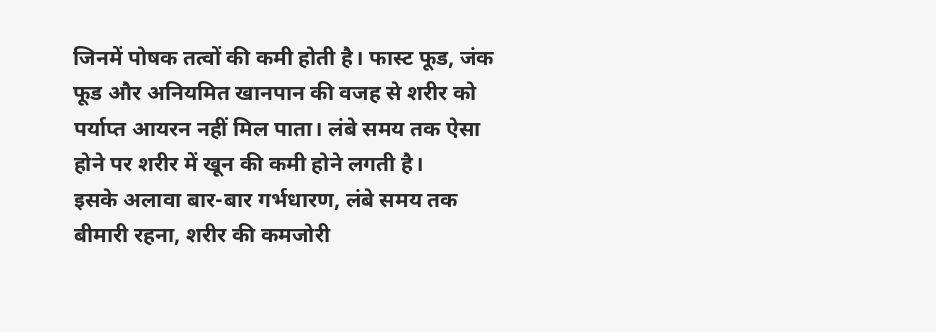जिनमें पोषक तत्वों की कमी होती है। फास्ट फूड, जंक फूड और अनियमित खानपान की वजह से शरीर को पर्याप्त आयरन नहीं मिल पाता। लंबे समय तक ऐसा होने पर शरीर में खून की कमी होने लगती है।
इसके अलावा बार-बार गर्भधारण, लंबे समय तक बीमारी रहना, शरीर की कमजोरी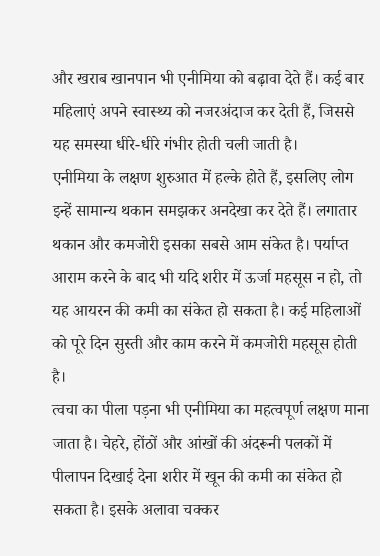और खराब खानपान भी एनीमिया को बढ़ावा देते हैं। कई बार महिलाएं अपने स्वास्थ्य को नजरअंदाज कर देती हैं, जिससे यह समस्या धीरे-धीरे गंभीर होती चली जाती है।
एनीमिया के लक्षण शुरुआत में हल्के होते हैं, इसलिए लोग इन्हें सामान्य थकान समझकर अनदेखा कर देते हैं। लगातार थकान और कमजोरी इसका सबसे आम संकेत है। पर्याप्त आराम करने के बाद भी यदि शरीर में ऊर्जा महसूस न हो, तो यह आयरन की कमी का संकेत हो सकता है। कई महिलाओं को पूरे दिन सुस्ती और काम करने में कमजोरी महसूस होती है।
त्वचा का पीला पड़ना भी एनीमिया का महत्वपूर्ण लक्षण माना जाता है। चेहरे, होंठों और आंखों की अंदरूनी पलकों में पीलापन दिखाई देना शरीर में खून की कमी का संकेत हो सकता है। इसके अलावा चक्कर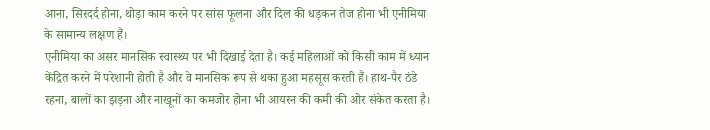आना, सिरदर्द होना, थोड़ा काम करने पर सांस फूलना और दिल की धड़कन तेज होना भी एनीमिया के सामान्य लक्षण हैं।
एनीमिया का असर मानसिक स्वास्थ्य पर भी दिखाई देता है। कई महिलाओं को किसी काम में ध्यान केंद्रित करने में परेशानी होती है और वे मानसिक रूप से थका हुआ महसूस करती हैं। हाथ-पैर ठंडे रहना, बालों का झड़ना और नाखूनों का कमजोर होना भी आयरन की कमी की ओर संकेत करता है।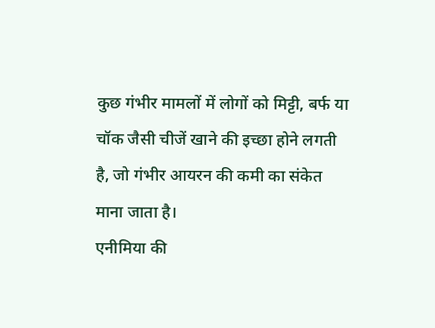कुछ गंभीर मामलों में लोगों को मिट्टी, बर्फ या चॉक जैसी चीजें खाने की इच्छा होने लगती है, जो गंभीर आयरन की कमी का संकेत माना जाता है।
एनीमिया की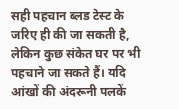सही पहचान ब्लड टेस्ट के जरिए ही की जा सकती है, लेकिन कुछ संकेत घर पर भी पहचाने जा सकते हैं। यदि आंखों की अंदरूनी पलकें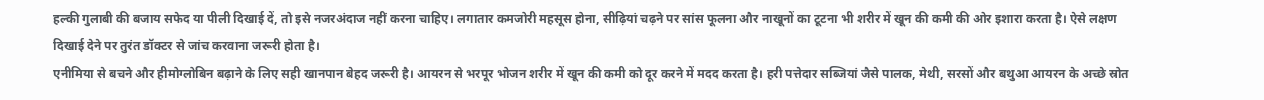हल्की गुलाबी की बजाय सफेद या पीली दिखाई दें, तो इसे नजरअंदाज नहीं करना चाहिए। लगातार कमजोरी महसूस होना, सीढ़ियां चढ़ने पर सांस फूलना और नाखूनों का टूटना भी शरीर में खून की कमी की ओर इशारा करता है। ऐसे लक्षण दिखाई देने पर तुरंत डॉक्टर से जांच करवाना जरूरी होता है।
एनीमिया से बचने और हीमोग्लोबिन बढ़ाने के लिए सही खानपान बेहद जरूरी है। आयरन से भरपूर भोजन शरीर में खून की कमी को दूर करने में मदद करता है। हरी पत्तेदार सब्जियां जैसे पालक, मेथी, सरसों और बथुआ आयरन के अच्छे स्रोत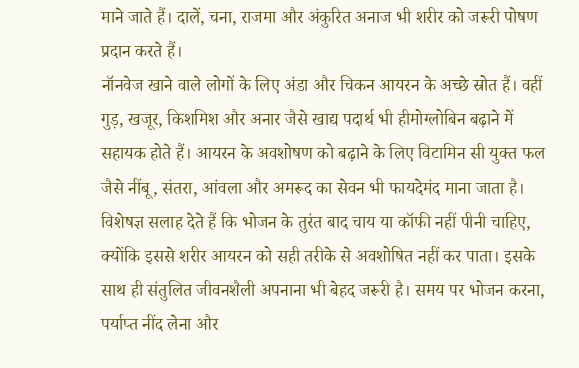माने जाते हैं। दालें, चना, राजमा और अंकुरित अनाज भी शरीर को जरूरी पोषण प्रदान करते हैं।
नॉनवेज खाने वाले लोगों के लिए अंडा और चिकन आयरन के अच्छे स्रोत हैं। वहीं गुड़, खजूर, किशमिश और अनार जैसे खाद्य पदार्थ भी हीमोग्लोबिन बढ़ाने में सहायक होते हैं। आयरन के अवशोषण को बढ़ाने के लिए विटामिन सी युक्त फल जैसे नींबू, संतरा, आंवला और अमरूद का सेवन भी फायदेमंद माना जाता है।
विशेषज्ञ सलाह देते हैं कि भोजन के तुरंत बाद चाय या कॉफी नहीं पीनी चाहिए, क्योंकि इससे शरीर आयरन को सही तरीके से अवशोषित नहीं कर पाता। इसके साथ ही संतुलित जीवनशैली अपनाना भी बेहद जरूरी है। समय पर भोजन करना, पर्याप्त नींद लेना और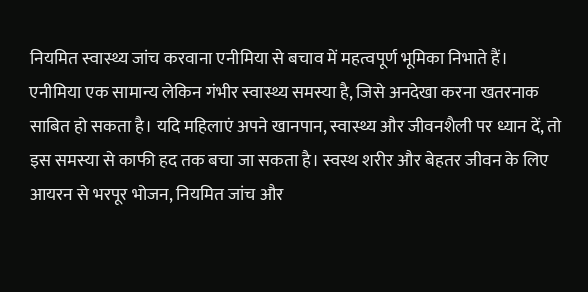नियमित स्वास्थ्य जांच करवाना एनीमिया से बचाव में महत्वपूर्ण भूमिका निभाते हैं।
एनीमिया एक सामान्य लेकिन गंभीर स्वास्थ्य समस्या है, जिसे अनदेखा करना खतरनाक साबित हो सकता है। यदि महिलाएं अपने खानपान, स्वास्थ्य और जीवनशैली पर ध्यान दें, तो इस समस्या से काफी हद तक बचा जा सकता है। स्वस्थ शरीर और बेहतर जीवन के लिए आयरन से भरपूर भोजन, नियमित जांच और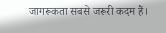जागरूकता सबसे जरूरी कदम हैं।